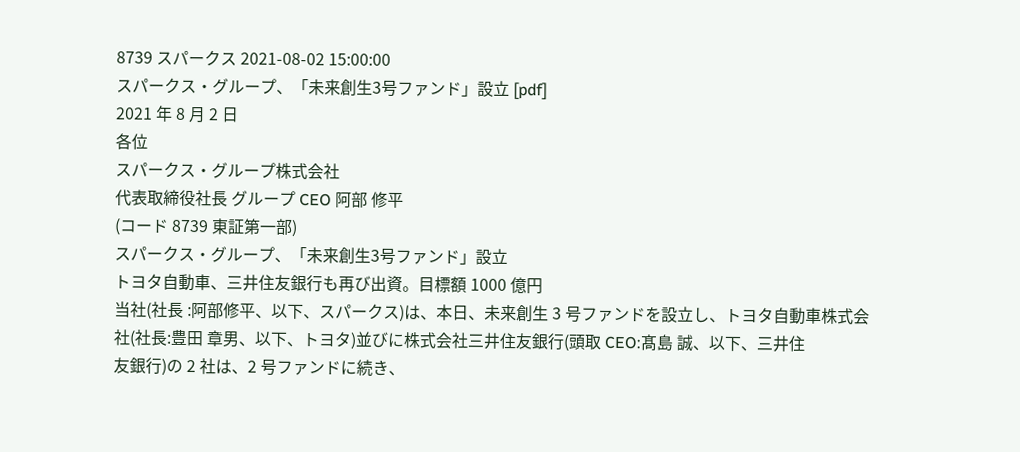8739 スパークス 2021-08-02 15:00:00
スパークス・グループ、「未来創生3号ファンド」設立 [pdf]
2021 年 8 月 2 日
各位
スパークス・グループ株式会社
代表取締役社長 グループ CEO 阿部 修平
(コード 8739 東証第一部)
スパークス・グループ、「未来創生3号ファンド」設立
トヨタ自動車、三井住友銀行も再び出資。目標額 1000 億円
当社(社長 :阿部修平、以下、スパークス)は、本日、未来創生 3 号ファンドを設立し、トヨタ自動車株式会
社(社長:豊田 章男、以下、トヨタ)並びに株式会社三井住友銀行(頭取 CEO:髙島 誠、以下、三井住
友銀行)の 2 社は、2 号ファンドに続き、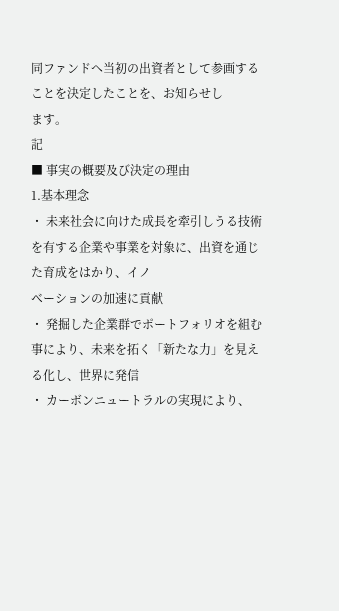同ファンドへ当初の出資者として参画することを決定したことを、お知らせし
ます。
記
■ 事実の概要及び決定の理由
1.基本理念
・ 未来社会に向けた成長を牽引しうる技術を有する企業や事業を対象に、出資を通じた育成をはかり、イノ
ベーションの加速に貢献
・ 発掘した企業群でポートフォリオを組む事により、未来を拓く「新たな力」を見える化し、世界に発信
・ カーボンニュートラルの実現により、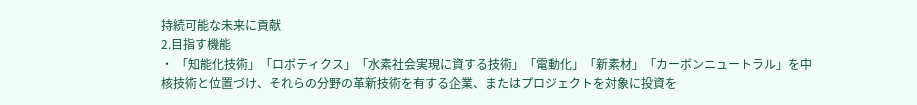持続可能な未来に貢献
2.目指す機能
・ 「知能化技術」「ロボティクス」「水素社会実現に資する技術」「電動化」「新素材」「カーボンニュートラル」を中
核技術と位置づけ、それらの分野の革新技術を有する企業、またはプロジェクトを対象に投資を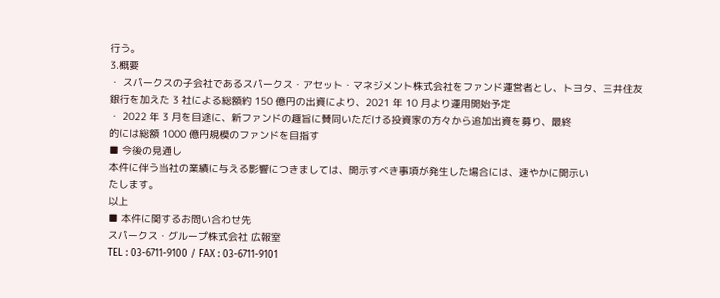行う。
3.概要
・ スパークスの子会社であるスパークス・アセット・マネジメント株式会社をファンド運営者とし、トヨタ、三井住友
銀行を加えた 3 社による総額約 150 億円の出資により、2021 年 10 月より運用開始予定
・ 2022 年 3 月を目途に、新ファンドの趣旨に賛同いただける投資家の方々から追加出資を募り、最終
的には総額 1000 億円規模のファンドを目指す
■ 今後の見通し
本件に伴う当社の業績に与える影響につきましては、開示すべき事項が発生した場合には、速やかに開示い
たします。
以上
■ 本件に関するお問い合わせ先
スパークス・グループ株式会社 広報室
TEL : 03-6711-9100 / FAX : 03-6711-9101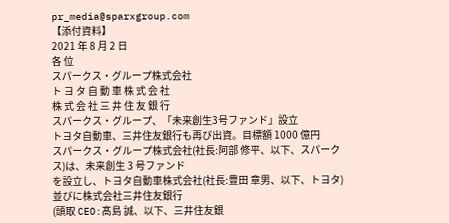pr_media@sparxgroup.com
【添付資料】
2021 年 8 月 2 日
各 位
スパークス・グループ株式会社
ト ヨ タ 自 動 車 株 式 会 社
株 式 会 社 三 井 住 友 銀 行
スパークス・グループ、「未来創生3号ファンド」設立
トヨタ自動車、三井住友銀行も再び出資。目標額 1000 億円
スパークス・グループ株式会社(社長:阿部 修平、以下、スパークス)は、未来創生 3 号ファンド
を設立し、トヨタ自動車株式会社(社長:豊田 章男、以下、トヨタ)並びに株式会社三井住友銀行
(頭取 CEO:髙島 誠、以下、三井住友銀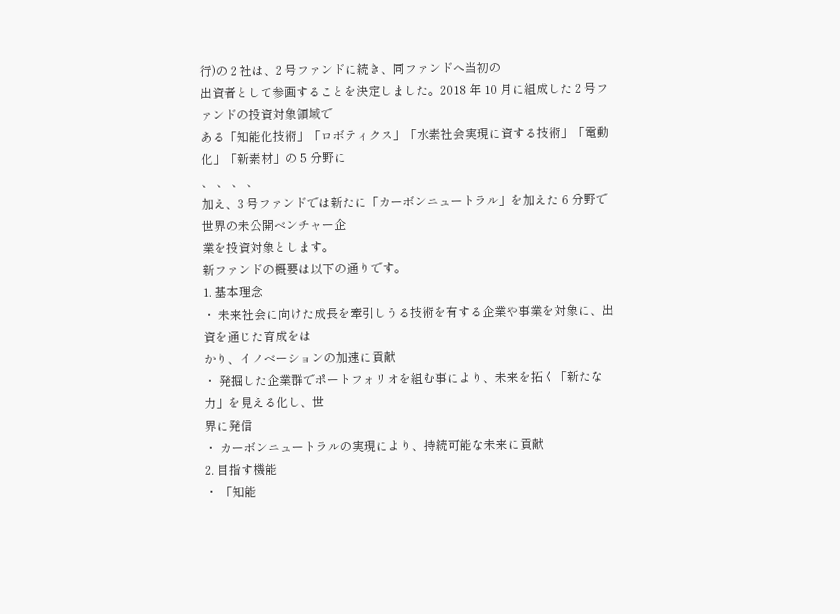行)の 2 社は、2 号ファンドに続き、同ファンドへ当初の
出資者として参画することを決定しました。2018 年 10 月に組成した 2 号ファンドの投資対象領域で
ある「知能化技術」「ロボティクス」「水素社会実現に資する技術」「電動化」「新素材」の 5 分野に
、 、 、 、
加え、3 号ファンドでは新たに「カーボンニュートラル」を加えた 6 分野で世界の未公開ベンチャー企
業を投資対象とします。
新ファンドの概要は以下の通りです。
1. 基本理念
・ 未来社会に向けた成長を牽引しうる技術を有する企業や事業を対象に、出資を通じた育成をは
かり、イノベーションの加速に貢献
・ 発掘した企業群でポートフォリオを組む事により、未来を拓く「新たな力」を見える化し、世
界に発信
・ カーボンニュートラルの実現により、持続可能な未来に貢献
2. 目指す機能
・ 「知能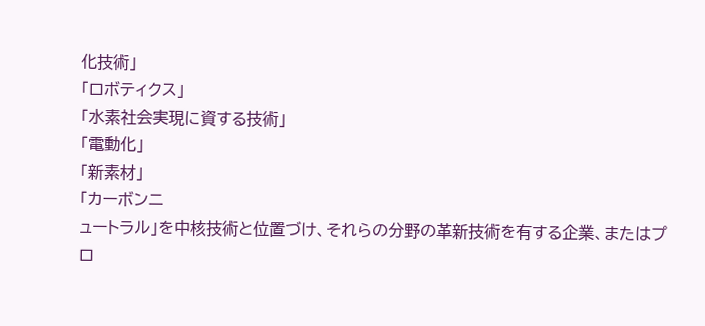化技術」
「ロボティクス」
「水素社会実現に資する技術」
「電動化」
「新素材」
「カーボンニ
ュートラル」を中核技術と位置づけ、それらの分野の革新技術を有する企業、またはプロ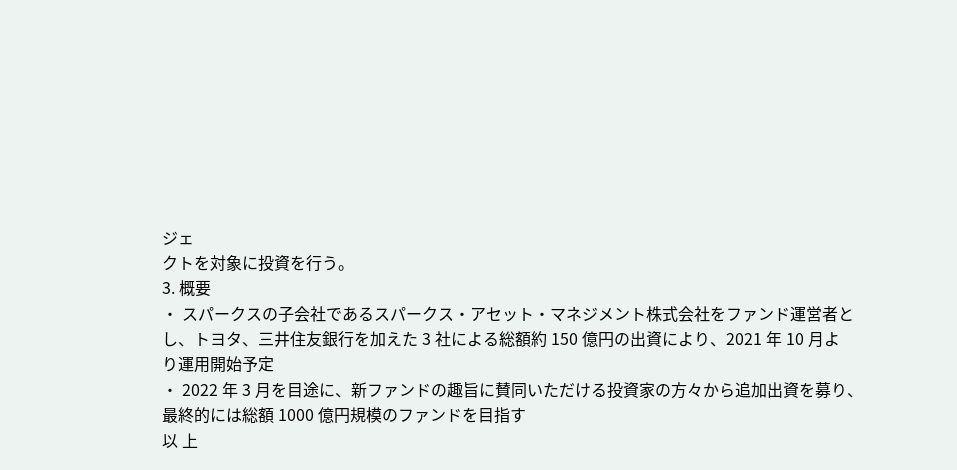ジェ
クトを対象に投資を行う。
3. 概要
・ スパークスの子会社であるスパークス・アセット・マネジメント株式会社をファンド運営者と
し、トヨタ、三井住友銀行を加えた 3 社による総額約 150 億円の出資により、2021 年 10 月よ
り運用開始予定
・ 2022 年 3 月を目途に、新ファンドの趣旨に賛同いただける投資家の方々から追加出資を募り、
最終的には総額 1000 億円規模のファンドを目指す
以 上